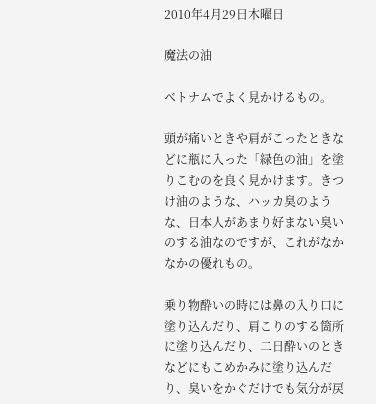2010年4月29日木曜日

魔法の油

ベトナムでよく見かけるもの。

頭が痛いときや肩がこったときなどに瓶に入った「緑色の油」を塗りこむのを良く見かけます。きつけ油のような、ハッカ臭のような、日本人があまり好まない臭いのする油なのですが、これがなかなかの優れもの。

乗り物酔いの時には鼻の入り口に塗り込んだり、肩こりのする箇所に塗り込んだり、二日酔いのときなどにもこめかみに塗り込んだり、臭いをかぐだけでも気分が戻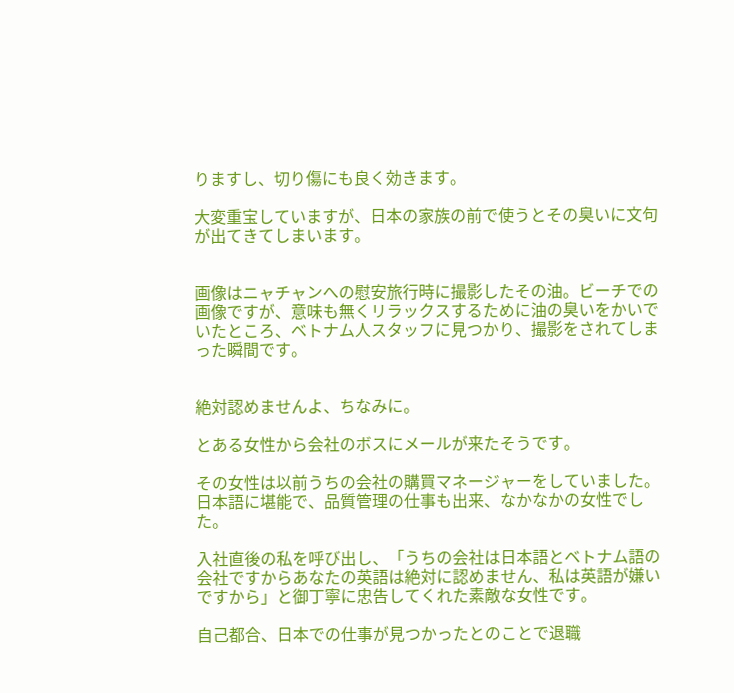りますし、切り傷にも良く効きます。

大変重宝していますが、日本の家族の前で使うとその臭いに文句が出てきてしまいます。


画像はニャチャンへの慰安旅行時に撮影したその油。ビーチでの画像ですが、意味も無くリラックスするために油の臭いをかいでいたところ、ベトナム人スタッフに見つかり、撮影をされてしまった瞬間です。


絶対認めませんよ、ちなみに。

とある女性から会社のボスにメールが来たそうです。

その女性は以前うちの会社の購買マネージャーをしていました。日本語に堪能で、品質管理の仕事も出来、なかなかの女性でした。

入社直後の私を呼び出し、「うちの会社は日本語とベトナム語の会社ですからあなたの英語は絶対に認めません、私は英語が嫌いですから」と御丁寧に忠告してくれた素敵な女性です。

自己都合、日本での仕事が見つかったとのことで退職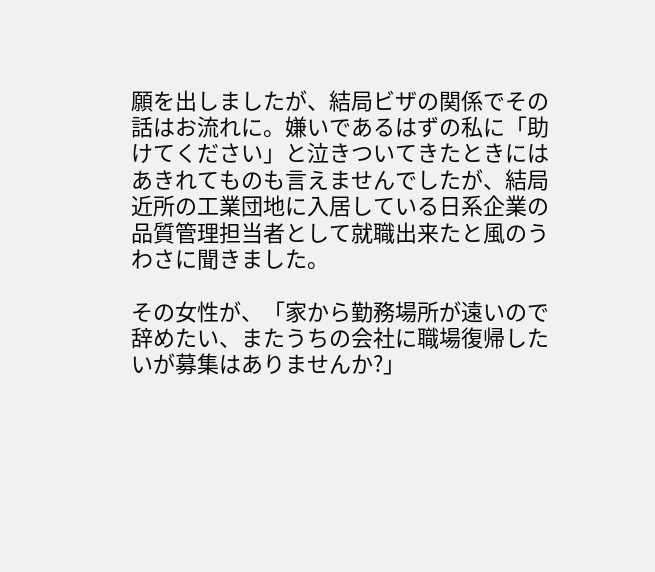願を出しましたが、結局ビザの関係でその話はお流れに。嫌いであるはずの私に「助けてください」と泣きついてきたときにはあきれてものも言えませんでしたが、結局近所の工業団地に入居している日系企業の品質管理担当者として就職出来たと風のうわさに聞きました。

その女性が、「家から勤務場所が遠いので辞めたい、またうちの会社に職場復帰したいが募集はありませんか?」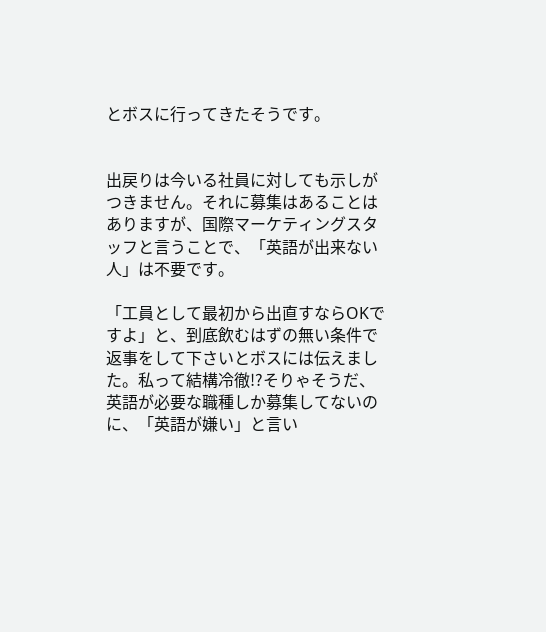とボスに行ってきたそうです。


出戻りは今いる社員に対しても示しがつきません。それに募集はあることはありますが、国際マーケティングスタッフと言うことで、「英語が出来ない人」は不要です。

「工員として最初から出直すならOKですよ」と、到底飲むはずの無い条件で返事をして下さいとボスには伝えました。私って結構冷徹!?そりゃそうだ、英語が必要な職種しか募集してないのに、「英語が嫌い」と言い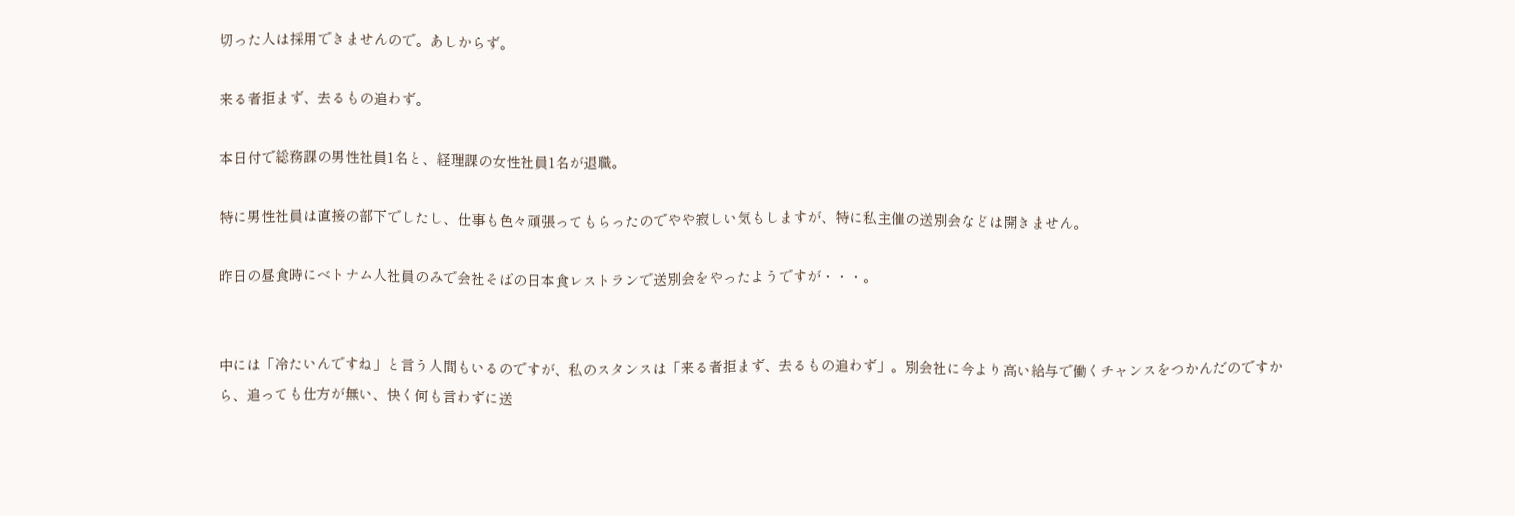切った人は採用できませんので。あしからず。

来る者拒まず、去るもの追わず。

本日付で総務課の男性社員1名と、経理課の女性社員1名が退職。

特に男性社員は直接の部下でしたし、仕事も色々頑張ってもらったのでやや寂しい気もしますが、特に私主催の送別会などは開きません。

昨日の昼食時にベトナム人社員のみで会社そばの日本食レストランで送別会をやったようですが・・・。


中には「冷たいんですね」と言う人間もいるのですが、私のスタンスは「来る者拒まず、去るもの追わず」。別会社に今より高い給与で働くチャンスをつかんだのですから、追っても仕方が無い、快く何も言わずに送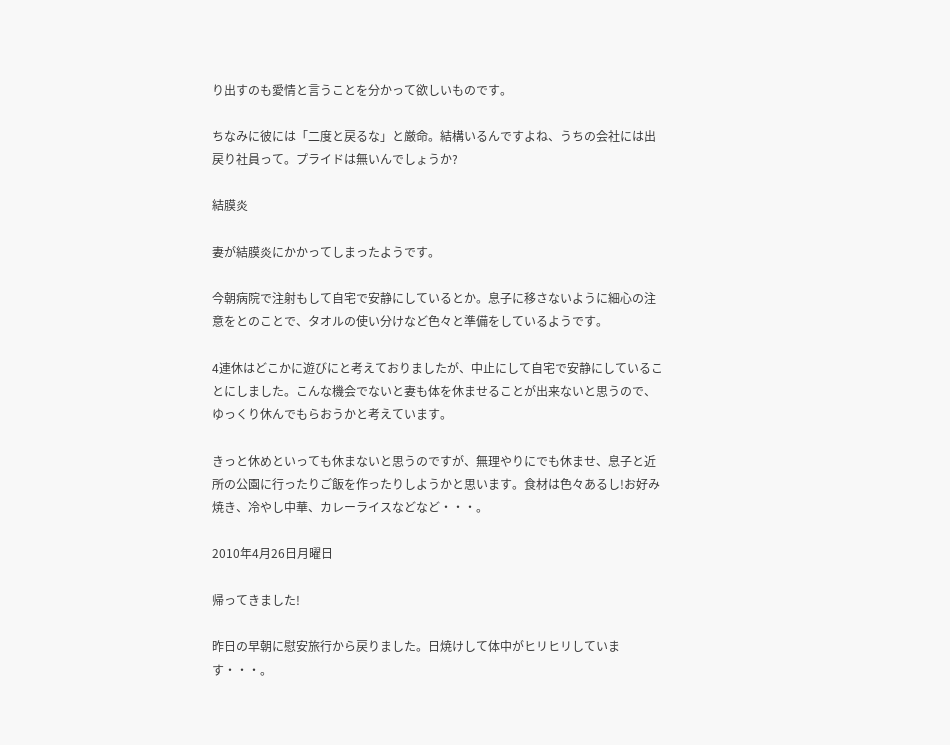り出すのも愛情と言うことを分かって欲しいものです。

ちなみに彼には「二度と戻るな」と厳命。結構いるんですよね、うちの会社には出戻り社員って。プライドは無いんでしょうか?

結膜炎

妻が結膜炎にかかってしまったようです。

今朝病院で注射もして自宅で安静にしているとか。息子に移さないように細心の注意をとのことで、タオルの使い分けなど色々と準備をしているようです。

4連休はどこかに遊びにと考えておりましたが、中止にして自宅で安静にしていることにしました。こんな機会でないと妻も体を休ませることが出来ないと思うので、ゆっくり休んでもらおうかと考えています。

きっと休めといっても休まないと思うのですが、無理やりにでも休ませ、息子と近所の公園に行ったりご飯を作ったりしようかと思います。食材は色々あるし!お好み焼き、冷やし中華、カレーライスなどなど・・・。

2010年4月26日月曜日

帰ってきました!

昨日の早朝に慰安旅行から戻りました。日焼けして体中がヒリヒリしています・・・。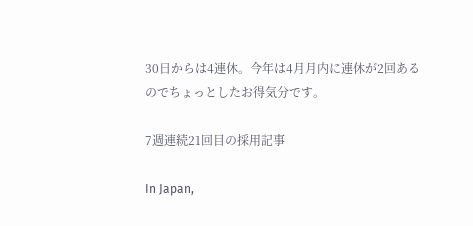30日からは4連休。今年は4月月内に連休が2回あるのでちょっとしたお得気分です。

7週連続21回目の採用記事

In Japan,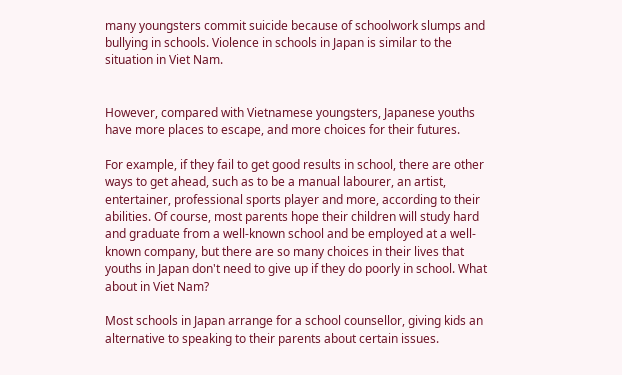many youngsters commit suicide because of schoolwork slumps and bullying in schools. Violence in schools in Japan is similar to the situation in Viet Nam.


However, compared with Vietnamese youngsters, Japanese youths have more places to escape, and more choices for their futures.

For example, if they fail to get good results in school, there are other ways to get ahead, such as to be a manual labourer, an artist, entertainer, professional sports player and more, according to their abilities. Of course, most parents hope their children will study hard and graduate from a well-known school and be employed at a well-known company, but there are so many choices in their lives that youths in Japan don't need to give up if they do poorly in school. What about in Viet Nam?

Most schools in Japan arrange for a school counsellor, giving kids an alternative to speaking to their parents about certain issues.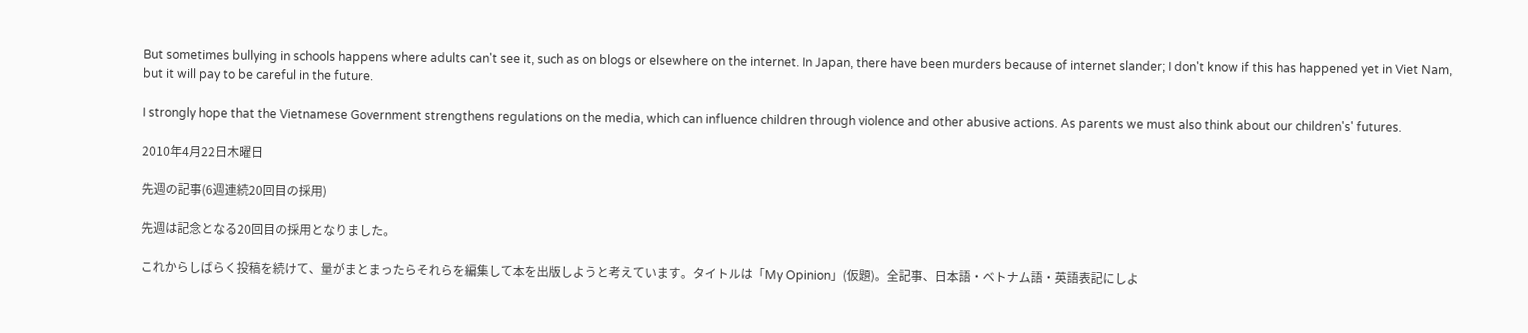But sometimes bullying in schools happens where adults can't see it, such as on blogs or elsewhere on the internet. In Japan, there have been murders because of internet slander; I don't know if this has happened yet in Viet Nam, but it will pay to be careful in the future.

I strongly hope that the Vietnamese Government strengthens regulations on the media, which can influence children through violence and other abusive actions. As parents we must also think about our children's' futures.

2010年4月22日木曜日

先週の記事(6週連続20回目の採用)

先週は記念となる20回目の採用となりました。

これからしばらく投稿を続けて、量がまとまったらそれらを編集して本を出版しようと考えています。タイトルは「My Opinion」(仮題)。全記事、日本語・ベトナム語・英語表記にしよ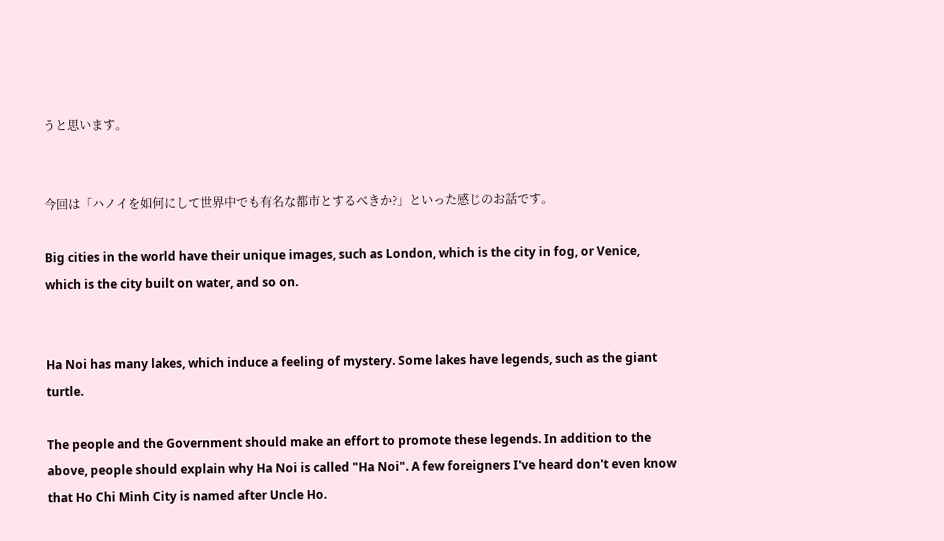うと思います。


今回は「ハノイを如何にして世界中でも有名な都市とするべきか?」といった感じのお話です。

Big cities in the world have their unique images, such as London, which is the city in fog, or Venice, which is the city built on water, and so on.


Ha Noi has many lakes, which induce a feeling of mystery. Some lakes have legends, such as the giant turtle.

The people and the Government should make an effort to promote these legends. In addition to the above, people should explain why Ha Noi is called "Ha Noi". A few foreigners I've heard don't even know that Ho Chi Minh City is named after Uncle Ho.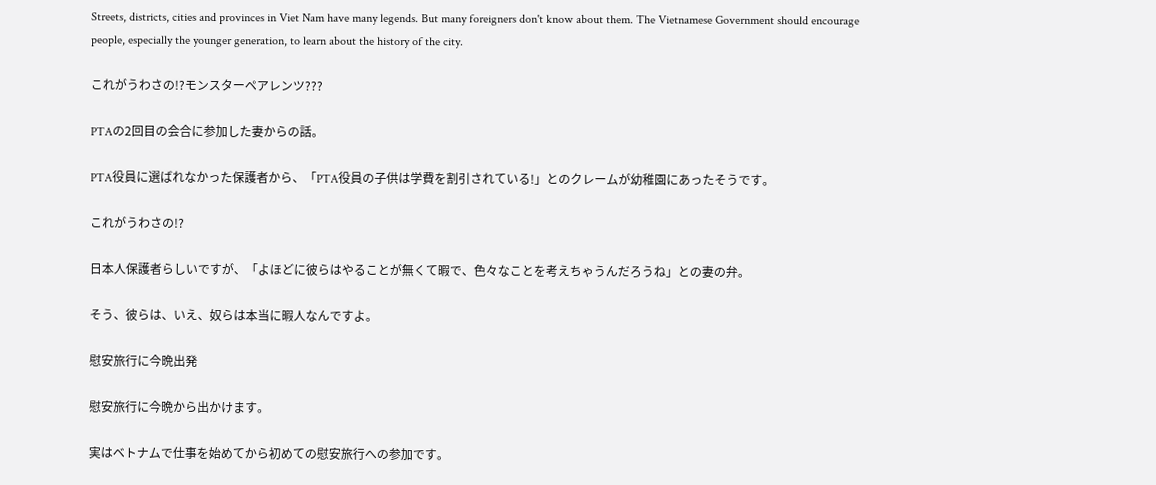Streets, districts, cities and provinces in Viet Nam have many legends. But many foreigners don't know about them. The Vietnamese Government should encourage people, especially the younger generation, to learn about the history of the city.

これがうわさの!?モンスターペアレンツ???

PTAの2回目の会合に参加した妻からの話。

PTA役員に選ばれなかった保護者から、「PTA役員の子供は学費を割引されている!」とのクレームが幼稚園にあったそうです。

これがうわさの!?

日本人保護者らしいですが、「よほどに彼らはやることが無くて暇で、色々なことを考えちゃうんだろうね」との妻の弁。

そう、彼らは、いえ、奴らは本当に暇人なんですよ。

慰安旅行に今晩出発

慰安旅行に今晩から出かけます。

実はベトナムで仕事を始めてから初めての慰安旅行への参加です。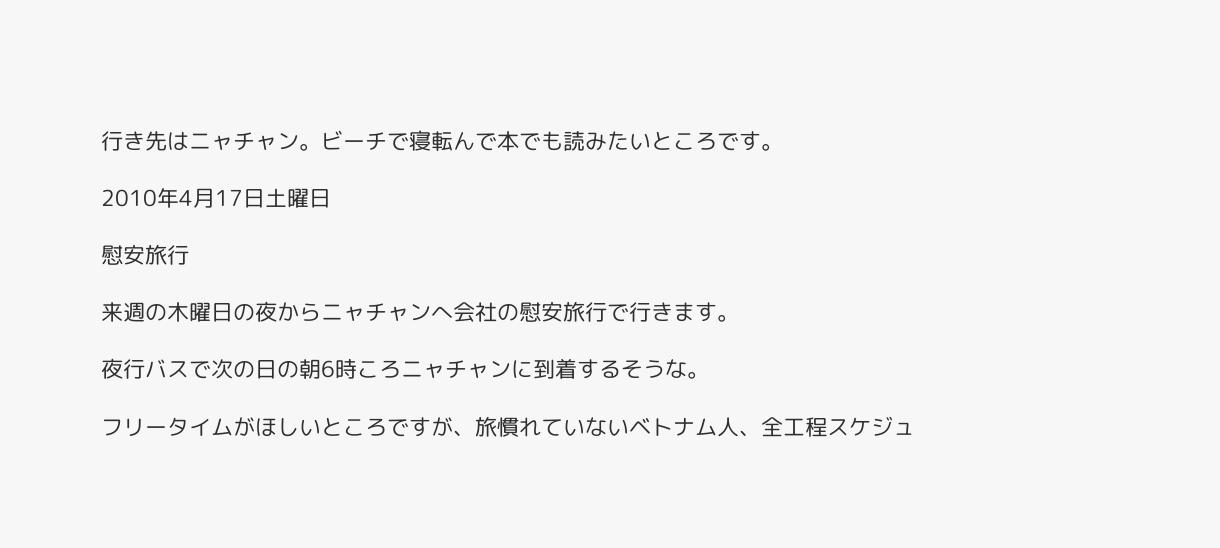行き先はニャチャン。ビーチで寝転んで本でも読みたいところです。

2010年4月17日土曜日

慰安旅行

来週の木曜日の夜からニャチャンへ会社の慰安旅行で行きます。

夜行バスで次の日の朝6時ころニャチャンに到着するそうな。

フリータイムがほしいところですが、旅慣れていないベトナム人、全工程スケジュ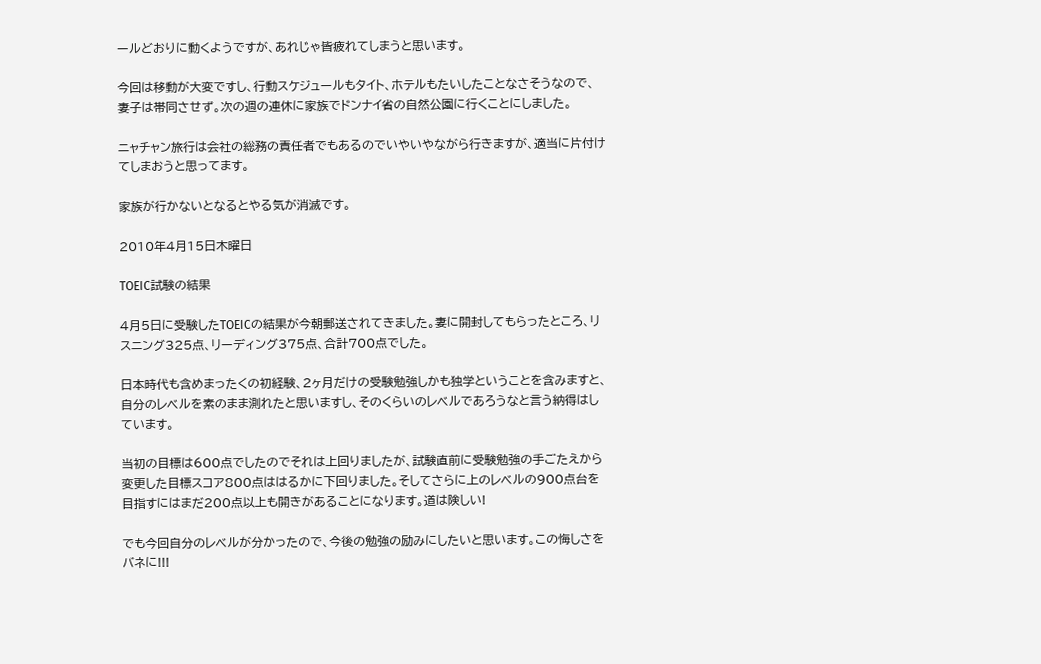ールどおりに動くようですが、あれじゃ皆疲れてしまうと思います。

今回は移動が大変ですし、行動スケジュールもタイト、ホテルもたいしたことなさそうなので、妻子は帯同させず。次の週の連休に家族でドンナイ省の自然公園に行くことにしました。

ニャチャン旅行は会社の総務の責任者でもあるのでいやいやながら行きますが、適当に片付けてしまおうと思ってます。

家族が行かないとなるとやる気が消滅です。

2010年4月15日木曜日

TOEIC試験の結果

4月5日に受験したTOEICの結果が今朝郵送されてきました。妻に開封してもらったところ、リスニング325点、リーディング375点、合計700点でした。

日本時代も含めまったくの初経験、2ヶ月だけの受験勉強しかも独学ということを含みますと、自分のレベルを素のまま測れたと思いますし、そのくらいのレベルであろうなと言う納得はしています。

当初の目標は600点でしたのでそれは上回りましたが、試験直前に受験勉強の手ごたえから変更した目標スコア800点ははるかに下回りました。そしてさらに上のレベルの900点台を目指すにはまだ200点以上も開きがあることになります。道は険しい!

でも今回自分のレベルが分かったので、今後の勉強の励みにしたいと思います。この悔しさをバネに!!!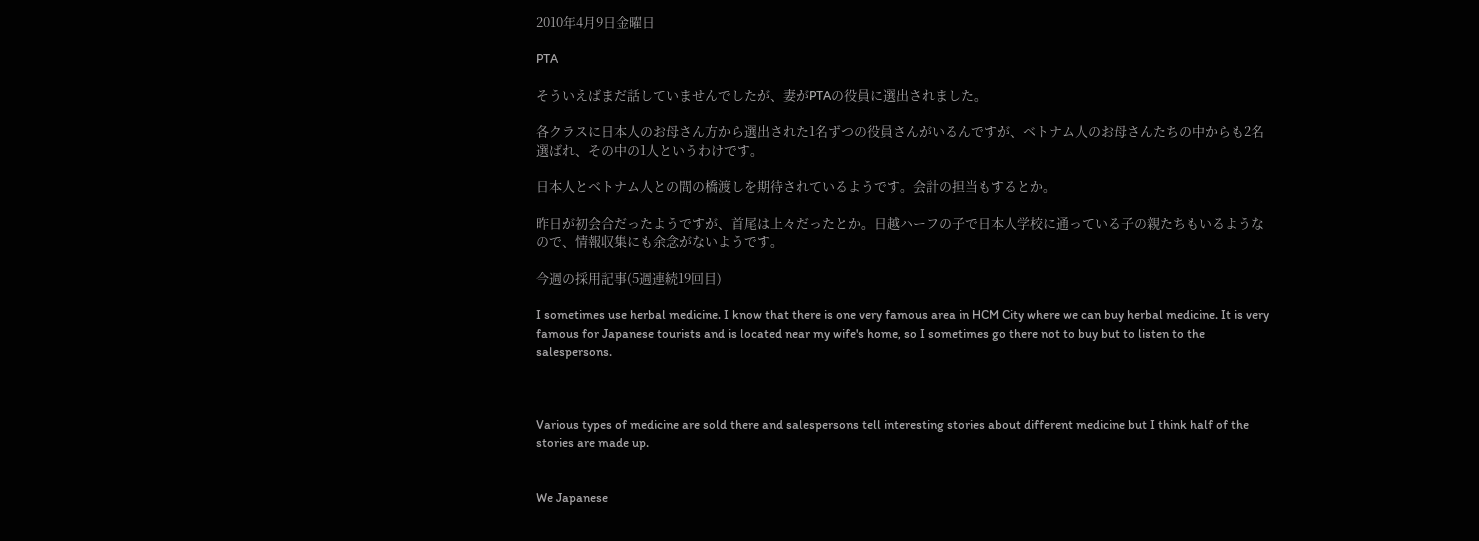2010年4月9日金曜日

PTA

そういえばまだ話していませんでしたが、妻がPTAの役員に選出されました。

各クラスに日本人のお母さん方から選出された1名ずつの役員さんがいるんですが、ベトナム人のお母さんたちの中からも2名選ばれ、その中の1人というわけです。

日本人とベトナム人との間の橋渡しを期待されているようです。会計の担当もするとか。

昨日が初会合だったようですが、首尾は上々だったとか。日越ハーフの子で日本人学校に通っている子の親たちもいるようなので、情報収集にも余念がないようです。

今週の採用記事(5週連続19回目)

I sometimes use herbal medicine. I know that there is one very famous area in HCM City where we can buy herbal medicine. It is very famous for Japanese tourists and is located near my wife's home, so I sometimes go there not to buy but to listen to the salespersons.



Various types of medicine are sold there and salespersons tell interesting stories about different medicine but I think half of the stories are made up.


We Japanese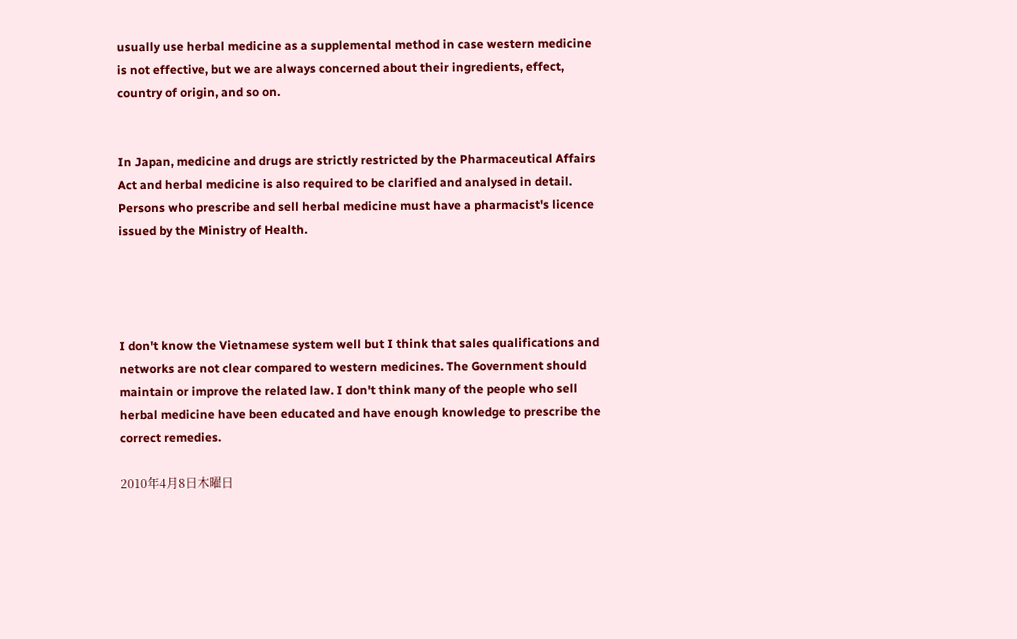usually use herbal medicine as a supplemental method in case western medicine is not effective, but we are always concerned about their ingredients, effect, country of origin, and so on.


In Japan, medicine and drugs are strictly restricted by the Pharmaceutical Affairs Act and herbal medicine is also required to be clarified and analysed in detail. Persons who prescribe and sell herbal medicine must have a pharmacist's licence issued by the Ministry of Health.




I don't know the Vietnamese system well but I think that sales qualifications and networks are not clear compared to western medicines. The Government should maintain or improve the related law. I don't think many of the people who sell herbal medicine have been educated and have enough knowledge to prescribe the correct remedies.

2010年4月8日木曜日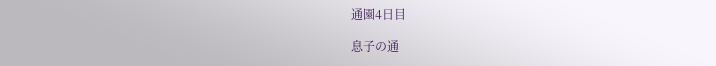通園4日目

息子の通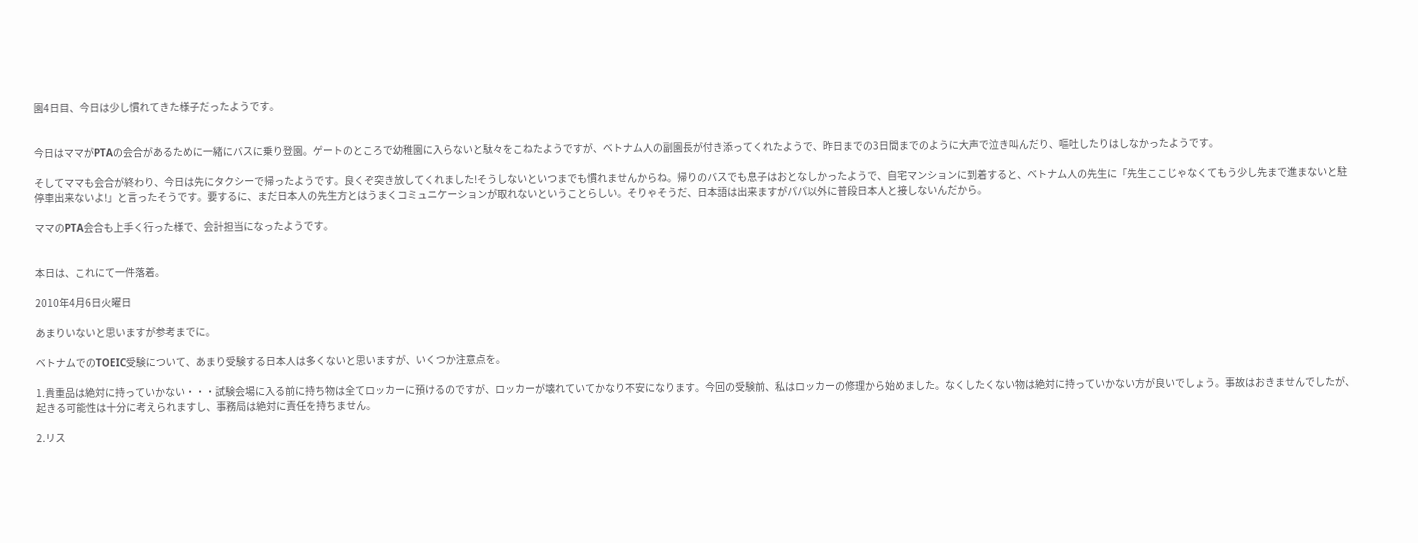園4日目、今日は少し慣れてきた様子だったようです。


今日はママがPTAの会合があるために一緒にバスに乗り登園。ゲートのところで幼稚園に入らないと駄々をこねたようですが、ベトナム人の副園長が付き添ってくれたようで、昨日までの3日間までのように大声で泣き叫んだり、嘔吐したりはしなかったようです。

そしてママも会合が終わり、今日は先にタクシーで帰ったようです。良くぞ突き放してくれました!そうしないといつまでも慣れませんからね。帰りのバスでも息子はおとなしかったようで、自宅マンションに到着すると、ベトナム人の先生に「先生ここじゃなくてもう少し先まで進まないと駐停車出来ないよ!」と言ったそうです。要するに、まだ日本人の先生方とはうまくコミュニケーションが取れないということらしい。そりゃそうだ、日本語は出来ますがパパ以外に普段日本人と接しないんだから。

ママのPTA会合も上手く行った様で、会計担当になったようです。


本日は、これにて一件落着。

2010年4月6日火曜日

あまりいないと思いますが参考までに。

ベトナムでのTOEIC受験について、あまり受験する日本人は多くないと思いますが、いくつか注意点を。

1.貴重品は絶対に持っていかない・・・試験会場に入る前に持ち物は全てロッカーに預けるのですが、ロッカーが壊れていてかなり不安になります。今回の受験前、私はロッカーの修理から始めました。なくしたくない物は絶対に持っていかない方が良いでしょう。事故はおきませんでしたが、起きる可能性は十分に考えられますし、事務局は絶対に責任を持ちません。

2.リス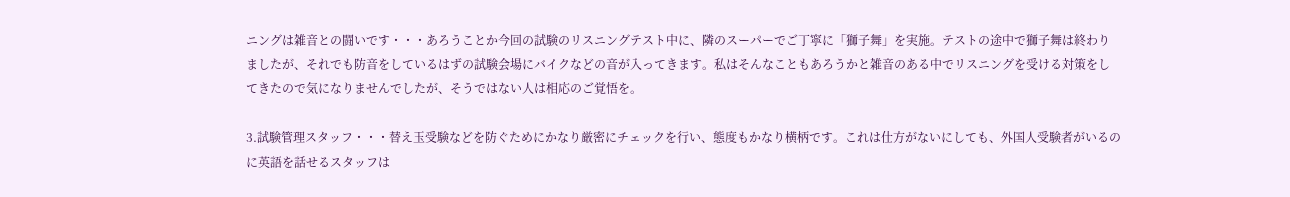ニングは雑音との闘いです・・・あろうことか今回の試験のリスニングテスト中に、隣のスーパーでご丁寧に「獅子舞」を実施。テストの途中で獅子舞は終わりましたが、それでも防音をしているはずの試験会場にバイクなどの音が入ってきます。私はそんなこともあろうかと雑音のある中でリスニングを受ける対策をしてきたので気になりませんでしたが、そうではない人は相応のご覚悟を。

3.試験管理スタッフ・・・替え玉受験などを防ぐためにかなり厳密にチェックを行い、態度もかなり横柄です。これは仕方がないにしても、外国人受験者がいるのに英語を話せるスタッフは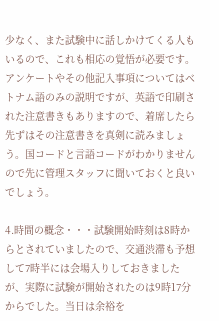少なく、また試験中に話しかけてくる人もいるので、これも相応の覚悟が必要です。アンケートやその他記入事項についてはベトナム語のみの説明ですが、英語で印刷された注意書きもありますので、着席したら先ずはその注意書きを真剣に読みましょう。国コードと言語コードがわかりませんので先に管理スタッフに聞いておくと良いでしょう。

4.時間の概念・・・試験開始時刻は8時からとされていましたので、交通渋滞も予想して7時半には会場入りしておきましたが、実際に試験が開始されたのは9時17分からでした。当日は余裕を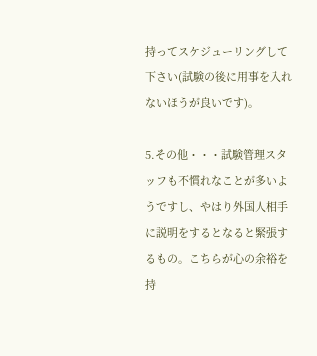持ってスケジューリングして下さい(試験の後に用事を入れないほうが良いです)。

5.その他・・・試験管理スタッフも不慣れなことが多いようですし、やはり外国人相手に説明をするとなると緊張するもの。こちらが心の余裕を持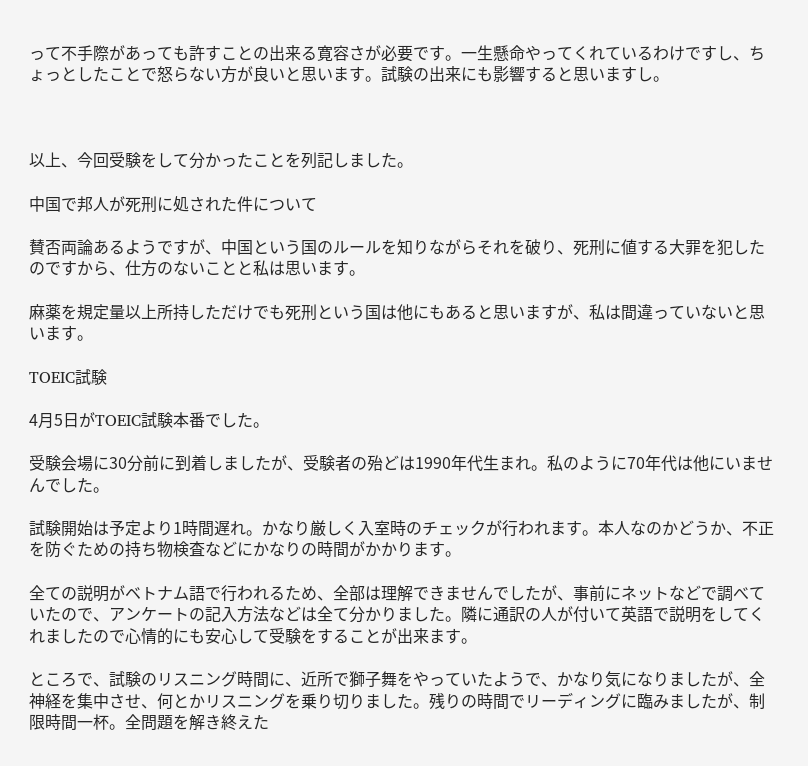って不手際があっても許すことの出来る寛容さが必要です。一生懸命やってくれているわけですし、ちょっとしたことで怒らない方が良いと思います。試験の出来にも影響すると思いますし。



以上、今回受験をして分かったことを列記しました。

中国で邦人が死刑に処された件について

賛否両論あるようですが、中国という国のルールを知りながらそれを破り、死刑に値する大罪を犯したのですから、仕方のないことと私は思います。

麻薬を規定量以上所持しただけでも死刑という国は他にもあると思いますが、私は間違っていないと思います。

TOEIC試験

4月5日がTOEIC試験本番でした。

受験会場に30分前に到着しましたが、受験者の殆どは1990年代生まれ。私のように70年代は他にいませんでした。

試験開始は予定より1時間遅れ。かなり厳しく入室時のチェックが行われます。本人なのかどうか、不正を防ぐための持ち物検査などにかなりの時間がかかります。

全ての説明がベトナム語で行われるため、全部は理解できませんでしたが、事前にネットなどで調べていたので、アンケートの記入方法などは全て分かりました。隣に通訳の人が付いて英語で説明をしてくれましたので心情的にも安心して受験をすることが出来ます。

ところで、試験のリスニング時間に、近所で獅子舞をやっていたようで、かなり気になりましたが、全神経を集中させ、何とかリスニングを乗り切りました。残りの時間でリーディングに臨みましたが、制限時間一杯。全問題を解き終えた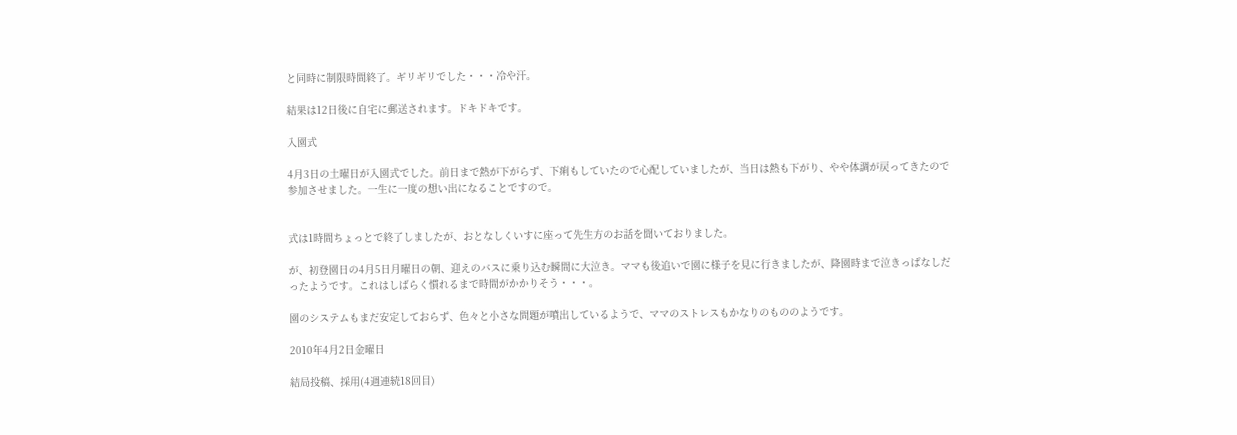と同時に制限時間終了。ギリギリでした・・・冷や汗。

結果は12日後に自宅に郵送されます。ドキドキです。

入園式

4月3日の土曜日が入園式でした。前日まで熱が下がらず、下痢もしていたので心配していましたが、当日は熱も下がり、やや体調が戻ってきたので参加させました。一生に一度の想い出になることですので。


式は1時間ちょっとで終了しましたが、おとなしくいすに座って先生方のお話を聞いておりました。

が、初登園日の4月5日月曜日の朝、迎えのバスに乗り込む瞬間に大泣き。ママも後追いで園に様子を見に行きましたが、降園時まで泣きっぱなしだったようです。これはしばらく慣れるまで時間がかかりそう・・・。

園のシステムもまだ安定しておらず、色々と小さな問題が噴出しているようで、ママのストレスもかなりのもののようです。

2010年4月2日金曜日

結局投稿、採用(4週連続18回目)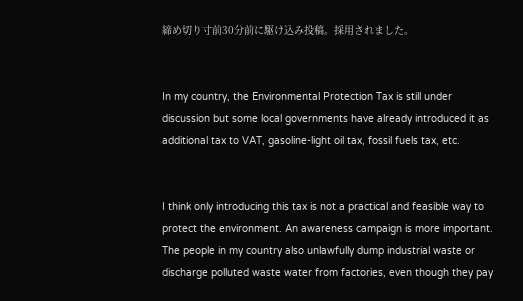締め切り寸前30分前に駆け込み投稿。採用されました。


In my country, the Environmental Protection Tax is still under discussion but some local governments have already introduced it as additional tax to VAT, gasoline-light oil tax, fossil fuels tax, etc.


I think only introducing this tax is not a practical and feasible way to protect the environment. An awareness campaign is more important. The people in my country also unlawfully dump industrial waste or discharge polluted waste water from factories, even though they pay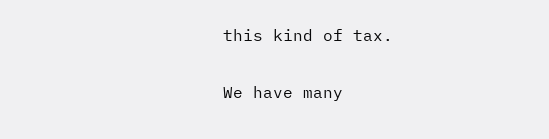this kind of tax.

We have many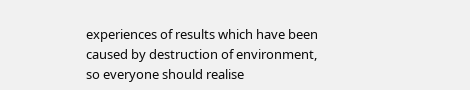experiences of results which have been caused by destruction of environment, so everyone should realise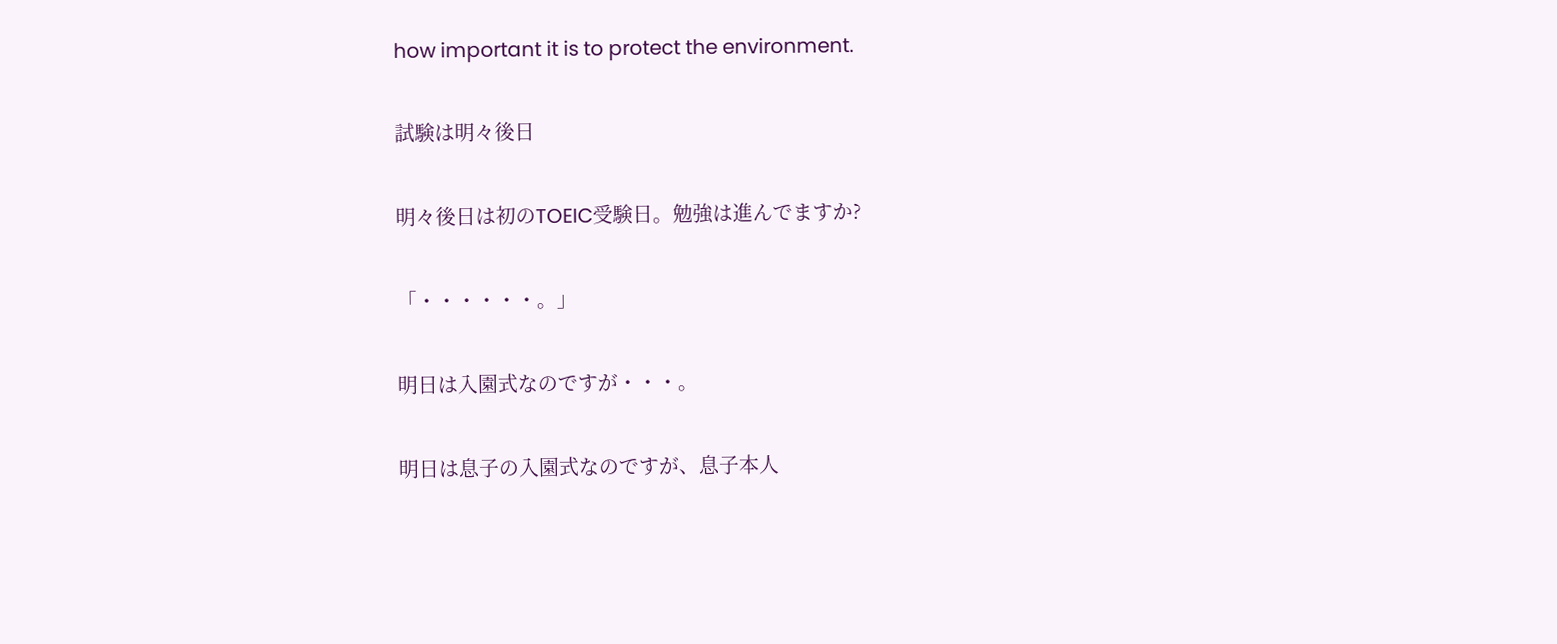how important it is to protect the environment.

試験は明々後日

明々後日は初のTOEIC受験日。勉強は進んでますか?

「・・・・・・。」

明日は入園式なのですが・・・。

明日は息子の入園式なのですが、息子本人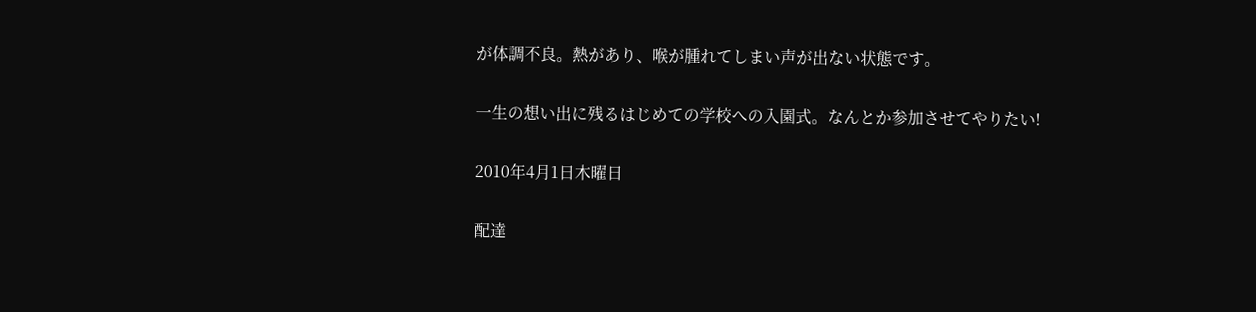が体調不良。熱があり、喉が腫れてしまい声が出ない状態です。

一生の想い出に残るはじめての学校への入園式。なんとか参加させてやりたい!

2010年4月1日木曜日

配達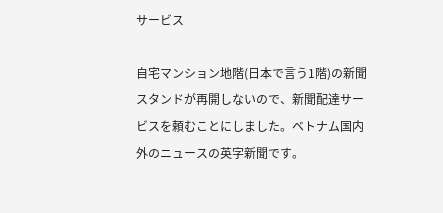サービス

自宅マンション地階(日本で言う1階)の新聞スタンドが再開しないので、新聞配達サービスを頼むことにしました。ベトナム国内外のニュースの英字新聞です。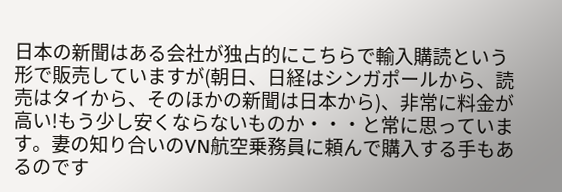日本の新聞はある会社が独占的にこちらで輸入購読という形で販売していますが(朝日、日経はシンガポールから、読売はタイから、そのほかの新聞は日本から)、非常に料金が高い!もう少し安くならないものか・・・と常に思っています。妻の知り合いのVN航空乗務員に頼んで購入する手もあるのです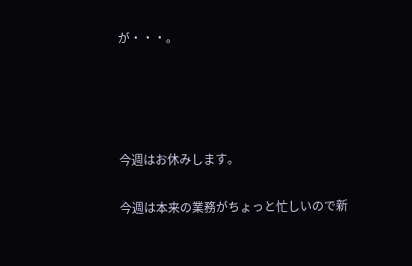が・・・。




今週はお休みします。

今週は本来の業務がちょっと忙しいので新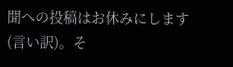聞への投稿はお休みにします(言い訳)。そ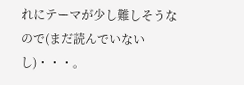れにテーマが少し難しそうなので(まだ読んでいないし)・・・。